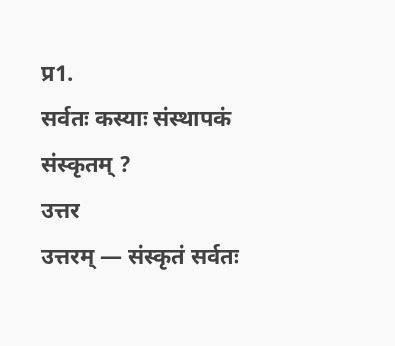प्र1.
सर्वतः कस्याः संस्थापकं संस्कृतम् ?
उत्तर
उत्तरम् — संस्कृतं सर्वतः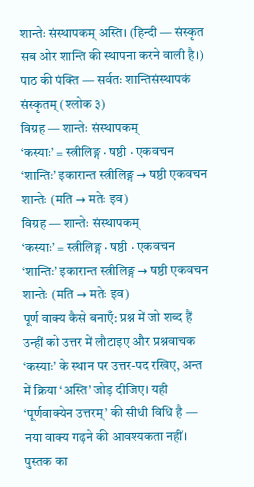शान्तेः संस्थापकम् अस्ति। (हिन्दी — संस्कृत सब ओर शान्ति की स्थापना करने वाली है।)
पाठ की पंक्ति — सर्वतः शान्तिसंस्थापकं संस्कृतम् (श्लोक ३)
विग्रह — शान्तेः संस्थापकम्
‘कस्याः’ = स्त्रीलिङ्ग · षष्ठी · एकवचन
‘शान्तिः’ इकारान्त स्त्रीलिङ्ग → षष्ठी एकवचन शान्तेः (मति → मतेः इव)
विग्रह — शान्तेः संस्थापकम्
‘कस्याः’ = स्त्रीलिङ्ग · षष्ठी · एकवचन
‘शान्तिः’ इकारान्त स्त्रीलिङ्ग → षष्ठी एकवचन शान्तेः (मति → मतेः इव)
पूर्ण वाक्य कैसे बनाएँ: प्रश्न में जो शब्द हैं उन्हीं को उत्तर में लौटाइए और प्रश्नवाचक ‘कस्याः’ के स्थान पर उत्तर-पद रखिए, अन्त में क्रिया ‘अस्ति’ जोड़ दीजिए। यही ‘पूर्णवाक्येन उत्तरम्’ की सीधी विधि है — नया वाक्य गढ़ने की आवश्यकता नहीं।
पुस्तक का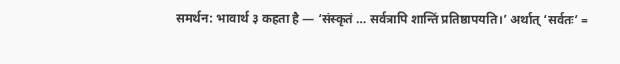समर्थन: भावार्थ ३ कहता है — ‘संस्कृतं … सर्वत्रापि शान्तिं प्रतिष्ठापयति।’ अर्थात् ‘सर्वतः’ =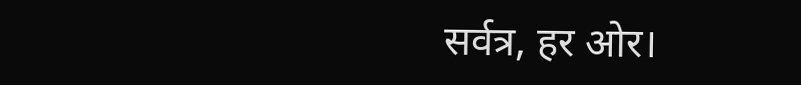सर्वत्र, हर ओर।